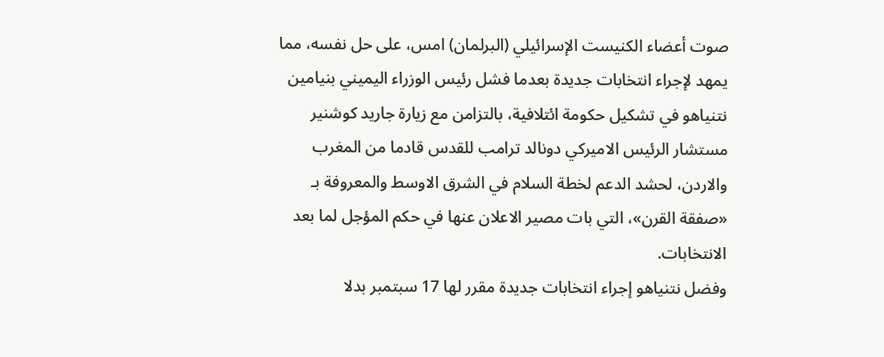صوت أعضاء الكنيست الإسرائيلي (البرلمان) امس، على حل نفسه، مما يمهد لإجراء انتخابات جديدة بعدما فشل رئيس الوزراء اليميني بنيامين نتنياهو في تشكيل حكومة ائتلافية، بالتزامن مع زيارة جاريد كوشنير مستشار الرئيس الاميركي دونالد ترامب للقدس قادما من المغرب والاردن، لحشد الدعم لخطة السلام في الشرق الاوسط والمعروفة بـ «صفقة القرن»، التي بات مصير الاعلان عنها في حكم المؤجل لما بعد الانتخابات.
وفضل نتنياهو إجراء انتخابات جديدة مقرر لها 17 سبتمبر بدلا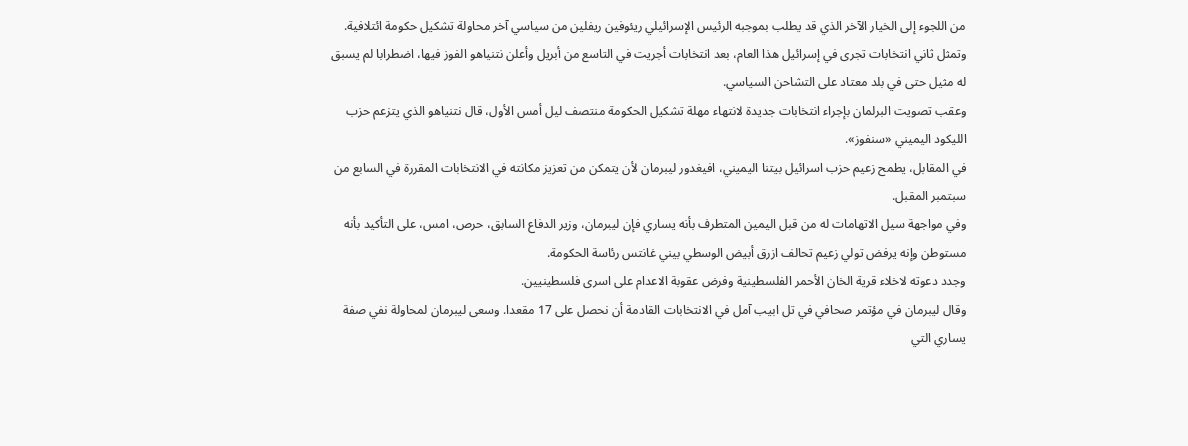من اللجوء إلى الخيار الآخر الذي قد يطلب بموجبه الرئيس الإسرائيلي ريئوفين ريفلين من سياسي آخر محاولة تشكيل حكومة ائتلافية.
وتمثل ثاني انتخابات تجرى في إسرائيل هذا العام، بعد انتخابات أجريت في التاسع من أبريل وأعلن نتنياهو الفوز فيها، اضطرابا لم يسبق له مثيل حتى في بلد معتاد على التشاحن السياسي.
وعقب تصويت البرلمان بإجراء انتخابات جديدة لانتهاء مهلة تشكيل الحكومة منتصف ليل أمس الأول، قال نتنياهو الذي يتزعم حزب الليكود اليميني «سنفوز».
في المقابل، يطمح زعيم حزب اسرائيل بيتنا اليميني، افيغدور ليبرمان لأن يتمكن من تعزيز مكانته في الانتخابات المقررة في السابع من سبتمبر المقبل.
وفي مواجهة سيل الاتهامات له من قبل اليمين المتطرف بأنه يساري فإن ليبرمان، وزير الدفاع السابق، حرص، امس، على التأكيد بأنه مستوطن وإنه يرفض تولي زعيم تحالف ازرق أبيض الوسطي بيني غانتس رئاسة الحكومة.
وجدد دعوته لاخلاء قرية الخان الأحمر الفلسطينية وفرض عقوبة الاعدام على اسرى فلسطينيين.
وقال ليبرمان في مؤتمر صحافي في تل ابيب آمل في الانتخابات القادمة أن نحصل على 17 مقعدا. وسعى ليبرمان لمحاولة نفي صفة يساري التي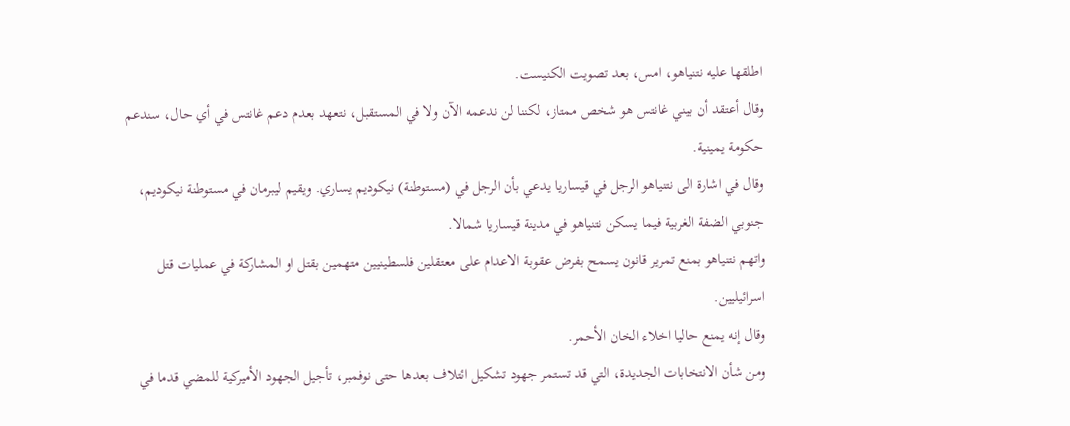اطلقها عليه نتنياهو، امس، بعد تصويت الكنيست.
وقال أعتقد أن بيني غانتس هو شخص ممتاز، لكننا لن ندعمه الآن ولا في المستقبل، نتعهد بعدم دعم غانتس في أي حال، سندعم حكومة يمينية.
وقال في اشارة الى نتنياهو الرجل في قيساريا يدعي بأن الرجل في (مستوطنة) نيكوديم يساري. ويقيم ليبرمان في مستوطنة نيكوديم، جنوبي الضفة الغربية فيما يسكن نتنياهو في مدينة قيساريا شمالا.
واتهم نتنياهو بمنع تمرير قانون يسمح بفرض عقوبة الاعدام على معتقلين فلسطينيين متهمين بقتل او المشاركة في عمليات قتل اسرائيليين.
وقال إنه يمنع حاليا اخلاء الخان الأحمر.
ومن شأن الانتخابات الجديدة، التي قد تستمر جهود تشكيل ائتلاف بعدها حتى نوفمبر، تأجيل الجهود الأميركية للمضي قدما في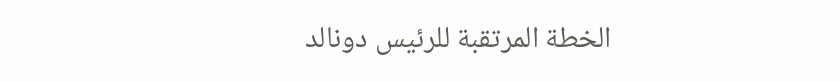الخطة المرتقبة للرئيس دونالد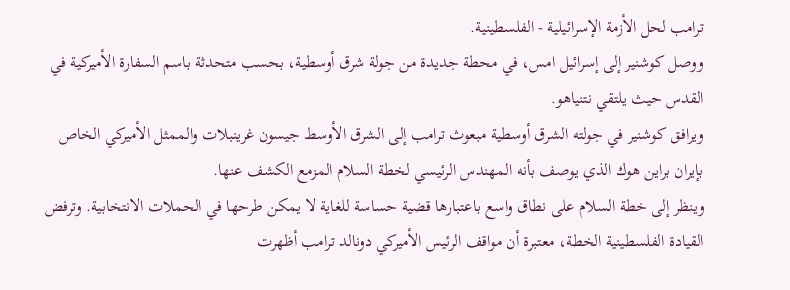ترامب لحل الأزمة الإسرائيلية - الفلسطينية.
ووصل كوشنير إلى إسرائيل امس، في محطة جديدة من جولة شرق أوسطية، بحسب متحدثة باسم السفارة الأميركية في القدس حيث يلتقي نتنياهو.
ويرافق كوشنير في جولته الشرق أوسطية مبعوث ترامب إلى الشرق الأوسط جيسون غرينبلات والممثل الأميركي الخاص بإيران براين هوك الذي يوصف بأنه المهندس الرئيسي لخطة السلام المزمع الكشف عنها.
وينظر إلى خطة السلام على نطاق واسع باعتبارها قضية حساسة للغاية لا يمكن طرحها في الحملات الانتخابية. وترفض القيادة الفلسطينية الخطة، معتبرة أن مواقف الرئيس الأميركي دونالد ترامب أظهرت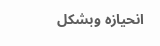انحيازه وبشكل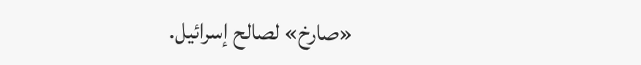«صارخ» لصالح إسرائيل.